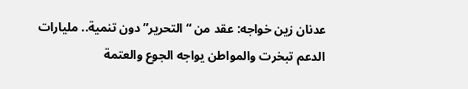عدنان زين خواجه: عقد من “التحرير” دون تنمية.. مليارات الدعم تبخرت والمواطن يواجه الجوع والعتمة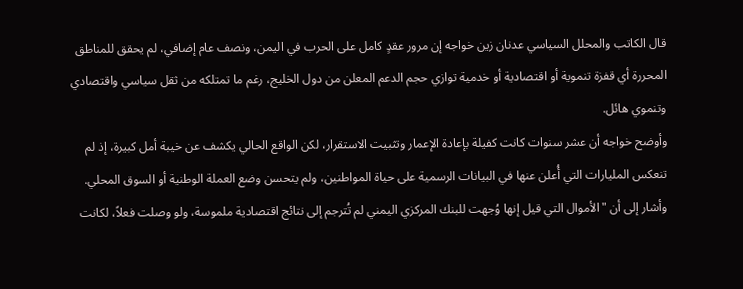قال الكاتب والمحلل السياسي عدنان زين خواجه إن مرور عقدٍ كامل على الحرب في اليمن، ونصف عام إضافي، لم يحقق للمناطق المحررة أي قفزة تنموية أو اقتصادية أو خدمية توازي حجم الدعم المعلن من دول الخليج، رغم ما تمتلكه من ثقل سياسي واقتصادي وتنموي هائل.
وأوضح خواجه أن عشر سنوات كانت كفيلة بإعادة الإعمار وتثبيت الاستقرار، لكن الواقع الحالي يكشف عن خيبة أمل كبيرة، إذ لم تنعكس المليارات التي أُعلن عنها في البيانات الرسمية على حياة المواطنين، ولم يتحسن وضع العملة الوطنية أو السوق المحلي.
وأشار إلى أن "الأموال التي قيل إنها وُجهت للبنك المركزي اليمني لم تُترجم إلى نتائج اقتصادية ملموسة، ولو وصلت فعلاً، لكانت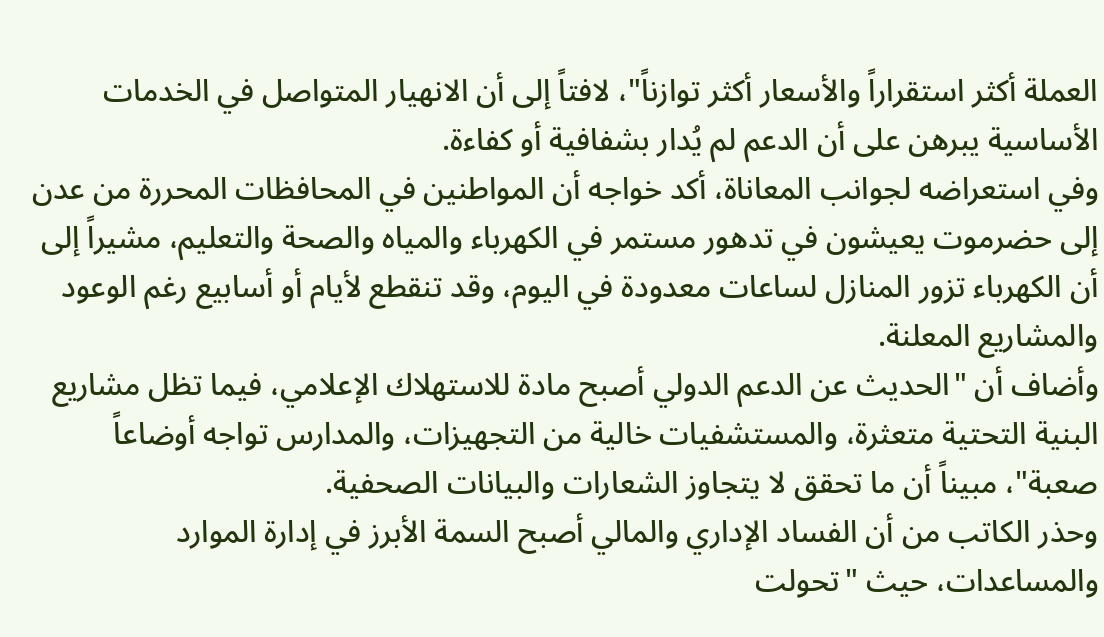العملة أكثر استقراراً والأسعار أكثر توازناً"، لافتاً إلى أن الانهيار المتواصل في الخدمات الأساسية يبرهن على أن الدعم لم يُدار بشفافية أو كفاءة.
وفي استعراضه لجوانب المعاناة، أكد خواجه أن المواطنين في المحافظات المحررة من عدن إلى حضرموت يعيشون في تدهور مستمر في الكهرباء والمياه والصحة والتعليم، مشيراً إلى أن الكهرباء تزور المنازل لساعات معدودة في اليوم، وقد تنقطع لأيام أو أسابيع رغم الوعود والمشاريع المعلنة.
وأضاف أن "الحديث عن الدعم الدولي أصبح مادة للاستهلاك الإعلامي، فيما تظل مشاريع البنية التحتية متعثرة، والمستشفيات خالية من التجهيزات، والمدارس تواجه أوضاعاً صعبة"، مبيناً أن ما تحقق لا يتجاوز الشعارات والبيانات الصحفية.
وحذر الكاتب من أن الفساد الإداري والمالي أصبح السمة الأبرز في إدارة الموارد والمساعدات، حيث "تحولت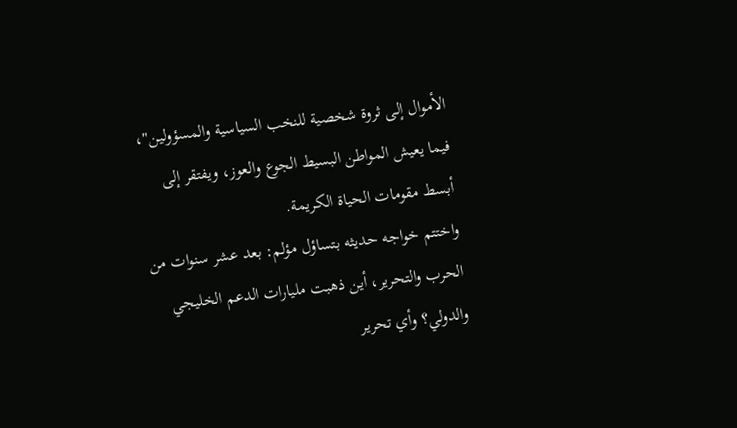الأموال إلى ثروة شخصية للنخب السياسية والمسؤولين"، فيما يعيش المواطن البسيط الجوع والعوز، ويفتقر إلى أبسط مقومات الحياة الكريمة.
واختتم خواجه حديثه بتساؤل مؤلم: بعد عشر سنوات من الحرب والتحرير، أين ذهبت مليارات الدعم الخليجي والدولي؟ وأي تحرير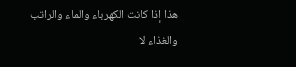هذا إذا كانت الكهرباء والماء والراتب والغذاء لا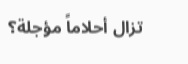تزال أحلاماً مؤجلة؟